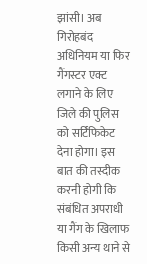झांसी। अब गिरोहबंद अधिनियम या फिर गैंगस्टर एक्ट लगाने के लिए जिले की पुलिस को सर्टिफिकेट देना होगा। इस बात की तस्दीक करनी होगी कि संबंधित अपराधी या गैंग के खिलाफ किसी अन्य थाने से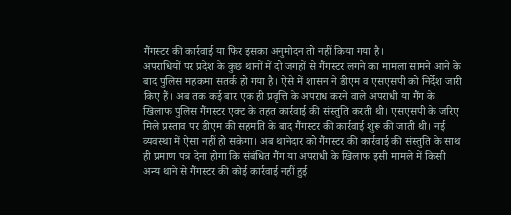गैंगस्टर की कार्रवाई या फिर इसका अनुमोदन तो नहीं किया गया है।
अपराधियों पर प्रदेश के कुछ थानों में दो जगहों से गैंगस्टर लगने का मामला सामने आने के बाद पुलिस महकमा सतर्क हो गया है। ऐसे में शासन ने डीएम व एसएसपी को निर्देश जारी किए हैं। अब तक कई बार एक ही प्रवृत्ति के अपराध करने वाले अपराधी या गैंग के खिलाफ पुलिस गैंगस्टर एक्ट के तहत कार्रवाई की संस्तुति करती थी। एसएसपी के जरिए मिले प्रस्ताव पर डीएम की सहमति के बाद गैंगस्टर की कार्रवाई शुरू की जाती थी। नई व्यवस्था में ऐसा नहीं हो सकेगा। अब थानेदार को गैंगस्टर की कार्रवाई की संस्तुति के साथ ही प्रमाण पत्र देना होगा कि संबंधित गैंग या अपराधी के खिलाफ इसी मामले में किसी अन्य थाने से गैंगस्टर की कोई कार्रवाई नहीं हुई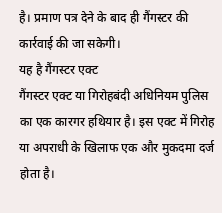है। प्रमाण पत्र देने के बाद ही गैंगस्टर की कार्रवाई की जा सकेगी।
यह है गैंगस्टर एक्ट
गैंगस्टर एक्ट या गिरोहबंदी अधिनियम पुलिस का एक कारगर हथियार है। इस एक्ट में गिरोह या अपराधी के खिलाफ एक और मुकदमा दर्ज होता है।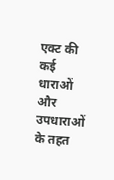एक्ट की कई धाराओं और उपधाराओं के तहत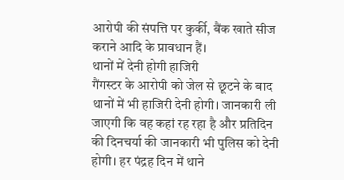आरोपी की संपत्ति पर कुर्की, बैंक खाते सीज कराने आदि के प्रावधान हैं।
थानों में देनी होगी हाजिरी
गैंगस्टर के आरोपी को जेल से छूटने के बाद थानों में भी हाजिरी देनी होगी। जानकारी ली जाएगी कि वह कहां रह रहा है और प्रतिदिन की दिनचर्या की जानकारी भी पुलिस को देनी होगी। हर पंद्रह दिन में थाने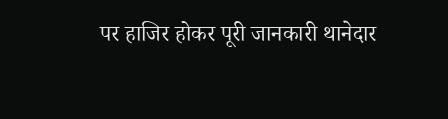पर हाजिर होकर पूरी जानकारी थानेदार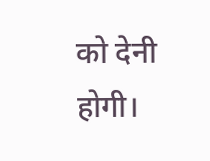को देनी होगी।